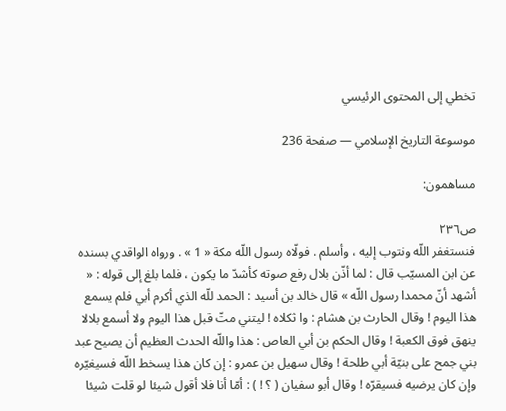تخطي إلى المحتوى الرئيسي

موسوعة التاريخ الإسلامي — صفحة 236

مساهمون:

ص٢٣٦
فنستغفر اللّه ونتوب إليه ، وأسلم . فولّاه رسول اللّه مكة « 1 » . ورواه الواقدي بسنده عن ابن المسيّب قال : لما أذّن بلال رفع صوته كأشدّ ما يكون ، فلما بلغ إلى قوله : « أشهد أنّ محمدا رسول اللّه » قال خالد بن أسيد : الحمد للّه الذي أكرم أبي فلم يسمع هذا اليوم ! وقال الحارث بن هشام : وا ثكلاه ! ليتني متّ قبل هذا اليوم ولا أسمع بلالا ينهق فوق الكعبة ! وقال الحكم بن أبي العاص : هذا واللّه الحدث العظيم أن يصيح عبد بني جمح على بنيّة أبي طلحة ! وقال سهيل بن عمرو : إن كان هذا يسخط اللّه فسيغيّره وإن كان يرضيه فسيقرّه ! وقال أبو سفيان ( ؟ ! ) : أمّا أنا فلا أقول شيئا لو قلت شيئا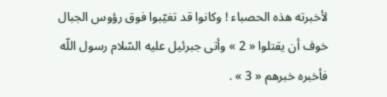لأخبرته هذه الحصباء ! وكانوا قد تغيّبوا فوق رؤوس الجبال خوف أن يقتلوا « 2 » وأتى جبرئيل عليه السّلام رسول اللّه فأخبره خبرهم « 3 » .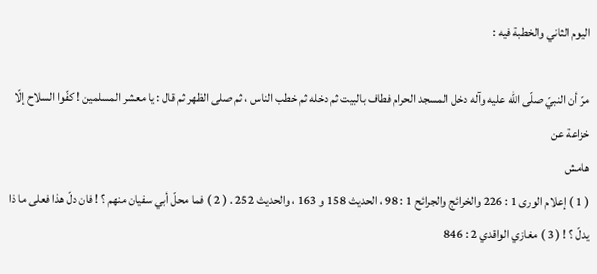اليوم الثاني والخطبة فيه :

مرّ أن النبيّ صلّى اللّه عليه وآله دخل المسجد الحرام فطاف بالبيت ثم دخله ثم خطب الناس ، ثم صلى الظهر ثم قال : يا معشر المسلمين ! كفّوا السلاح إلّا خزاعة عن
هامش
( 1 ) إعلام الورى 1 : 226 والخرائج والجرائح 1 : 98 ، الحديث 158 و 163 ، والحديث 252 . ( 2 ) فما محلّ أبي سفيان منهم ؟ ! فان دلّ هذا فعلى ما ذا يدلّ ؟ ! ( 3 ) مغازي الواقدي 2 : 846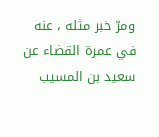ومرّ خبر مثله ، عنه في عمرة القضاء عن سعيد بن المسيب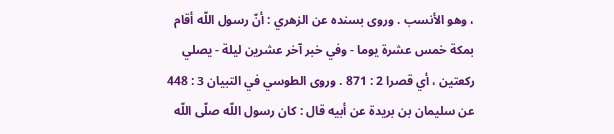، وهو الأنسب . وروى بسنده عن الزهري : أنّ رسول اللّه أقام بمكة خمس عشرة يوما - وفي خبر آخر عشرين ليلة - يصلي ركعتين ، أي قصرا 2 : 871 . وروى الطوسي في التبيان 3 : 448 عن سليمان بن بريدة عن أبيه قال : كان رسول اللّه صلّى اللّه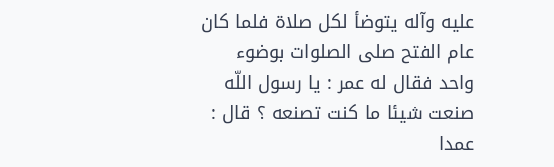عليه وآله يتوضأ لكل صلاة فلما كان عام الفتح صلى الصلوات بوضوء واحد فقال له عمر : يا رسول اللّه صنعت شيئا ما كنت تصنعه ؟ قال : عمدا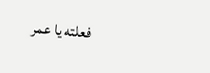فعلته يا عمر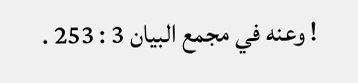! وعنه في مجمع البيان 3 : 253 .